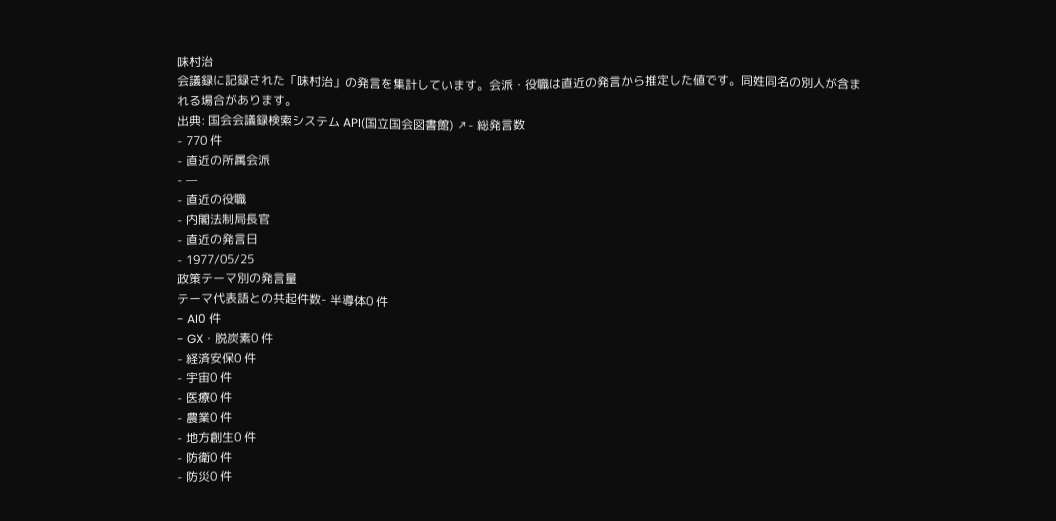味村治
会議録に記録された「味村治」の発言を集計しています。会派・役職は直近の発言から推定した値です。同姓同名の別人が含まれる場合があります。
出典: 国会会議録検索システム API(国立国会図書館) ↗- 総発言数
- 770 件
- 直近の所属会派
- —
- 直近の役職
- 内閣法制局長官
- 直近の発言日
- 1977/05/25
政策テーマ別の発言量
テーマ代表語との共起件数- 半導体0 件
- AI0 件
- GX・脱炭素0 件
- 経済安保0 件
- 宇宙0 件
- 医療0 件
- 農業0 件
- 地方創生0 件
- 防衛0 件
- 防災0 件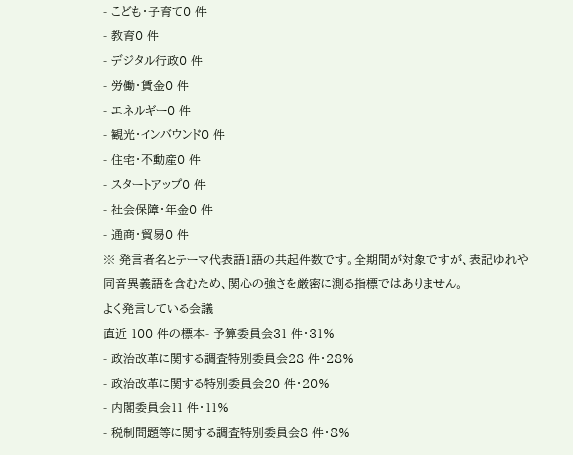- こども・子育て0 件
- 教育0 件
- デジタル行政0 件
- 労働・賃金0 件
- エネルギー0 件
- 観光・インバウンド0 件
- 住宅・不動産0 件
- スタートアップ0 件
- 社会保障・年金0 件
- 通商・貿易0 件
※ 発言者名とテーマ代表語1語の共起件数です。全期間が対象ですが、表記ゆれや 同音異義語を含むため、関心の強さを厳密に測る指標ではありません。
よく発言している会議
直近 100 件の標本- 予算委員会31 件・31%
- 政治改革に関する調査特別委員会28 件・28%
- 政治改革に関する特別委員会20 件・20%
- 内閣委員会11 件・11%
- 税制問題等に関する調査特別委員会8 件・8%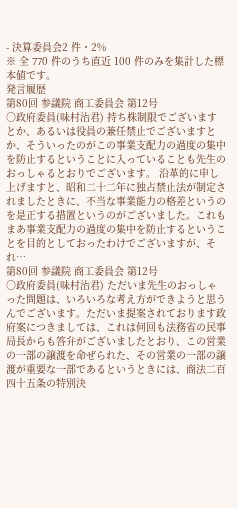- 決算委員会2 件・2%
※ 全 770 件のうち直近 100 件のみを集計した標本値です。
発言履歴
第80回 参議院 商工委員会 第12号
○政府委員(味村治君) 持ち株制限でございますとか、あるいは役員の兼任禁止でございますとか、そういったのがこの事業支配力の過度の集中を防止するということに入っていることも先生のおっしゃるとおりでございます。 沿革的に申し上げますと、昭和二十二年に独占禁止法が制定されましたときに、不当な事業能力の格差というのを是正する措置というのがございました。これもまあ事業支配力の過度の集中を防止するということを目的としておったわけでございますが、それ…
第80回 参議院 商工委員会 第12号
○政府委員(味村治君) ただいま先生のおっしゃった問題は、いろいろな考え方ができようと思うんでございます。ただいま提案されております政府案につきましては、これは何回も法務省の民事局長からも答弁がございましたとおり、この営業の一部の譲渡を命ぜられた、その営業の一部の譲渡が重要な一部であるというときには、商法二百四十五条の特別決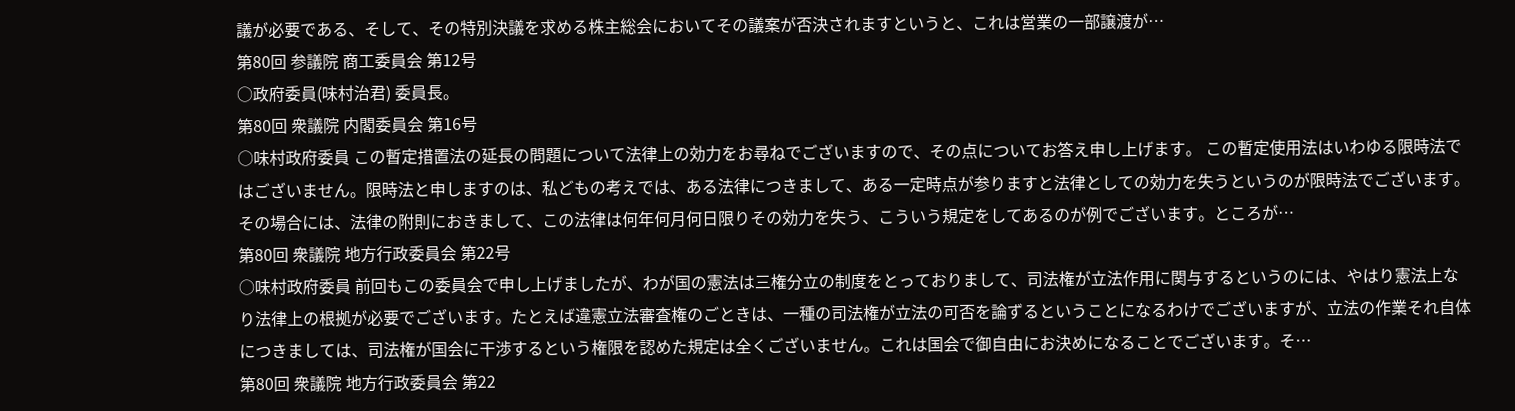議が必要である、そして、その特別決議を求める株主総会においてその議案が否決されますというと、これは営業の一部譲渡が…
第80回 参議院 商工委員会 第12号
○政府委員(味村治君) 委員長。
第80回 衆議院 内閣委員会 第16号
○味村政府委員 この暫定措置法の延長の問題について法律上の効力をお尋ねでございますので、その点についてお答え申し上げます。 この暫定使用法はいわゆる限時法ではございません。限時法と申しますのは、私どもの考えでは、ある法律につきまして、ある一定時点が参りますと法律としての効力を失うというのが限時法でございます。その場合には、法律の附則におきまして、この法律は何年何月何日限りその効力を失う、こういう規定をしてあるのが例でございます。ところが…
第80回 衆議院 地方行政委員会 第22号
○味村政府委員 前回もこの委員会で申し上げましたが、わが国の憲法は三権分立の制度をとっておりまして、司法権が立法作用に関与するというのには、やはり憲法上なり法律上の根拠が必要でございます。たとえば違憲立法審査権のごときは、一種の司法権が立法の可否を論ずるということになるわけでございますが、立法の作業それ自体につきましては、司法権が国会に干渉するという権限を認めた規定は全くございません。これは国会で御自由にお決めになることでございます。そ…
第80回 衆議院 地方行政委員会 第22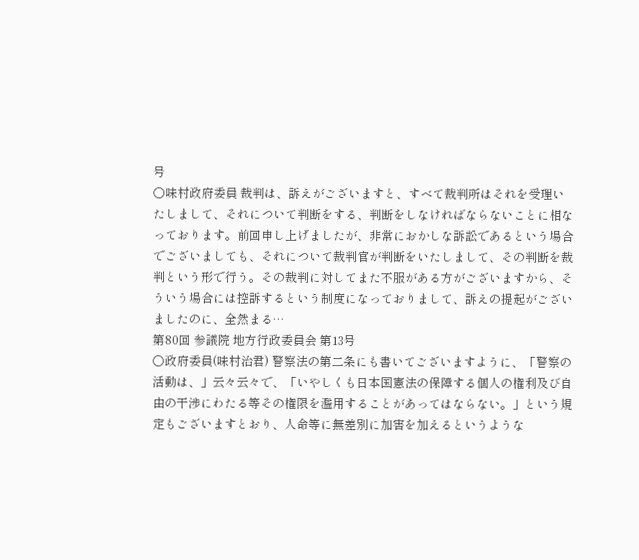号
○味村政府委員 裁判は、訴えがございますと、すべて裁判所はそれを受理いたしまして、それについて判断をする、判断をしなければならないことに相なっております。前回申し上げましたが、非常におかしな訴訟であるという場合でございましても、それについて裁判官が判断をいたしまして、その判断を裁判という形で行う。その裁判に対してまた不服がある方がございますから、そういう場合には控訴するという制度になっておりまして、訴えの提起がございましたのに、全然まる…
第80回 参議院 地方行政委員会 第13号
○政府委員(味村治君) 警察法の第二条にも書いてございますように、「警察の活動は、」云々云々で、「いやしくも日本国憲法の保障する個人の権利及び自由の干渉にわたる等その権限を濫用することがあってはならない。」という規定もございますとおり、人命等に無差別に加害を加えるというような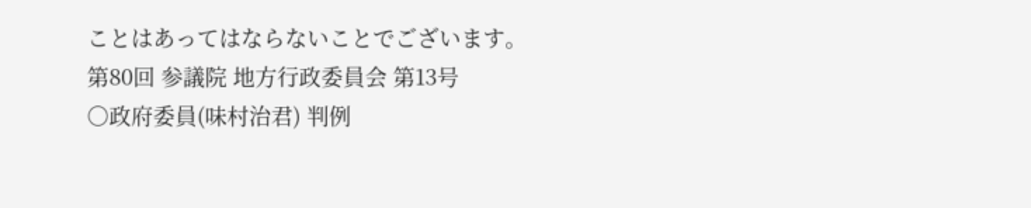ことはあってはならないことでございます。
第80回 参議院 地方行政委員会 第13号
○政府委員(味村治君) 判例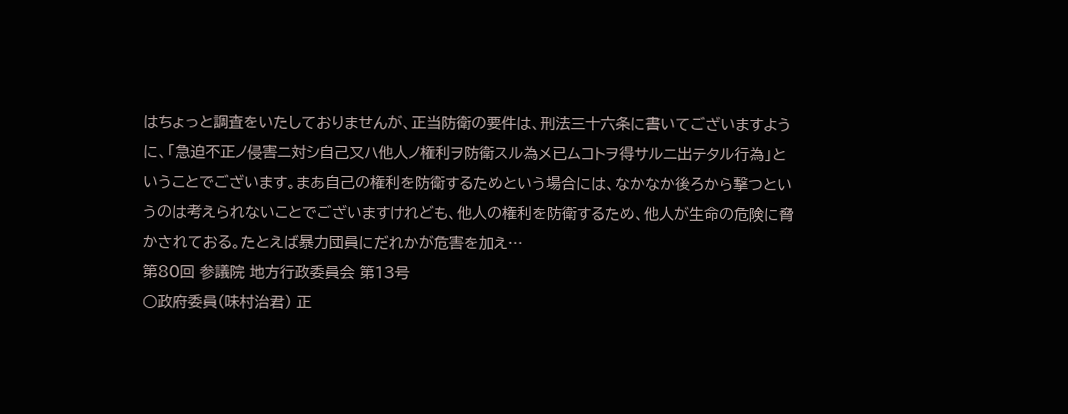はちょっと調査をいたしておりませんが、正当防衛の要件は、刑法三十六条に書いてございますように、「急迫不正ノ侵害ニ対シ自己又ハ他人ノ権利ヲ防衛スル為メ已ムコトヲ得サルニ出テタル行為」ということでございます。まあ自己の権利を防衛するためという場合には、なかなか後ろから撃つというのは考えられないことでございますけれども、他人の権利を防衛するため、他人が生命の危険に脅かされておる。たとえば暴力団員にだれかが危害を加え…
第80回 参議院 地方行政委員会 第13号
○政府委員(味村治君) 正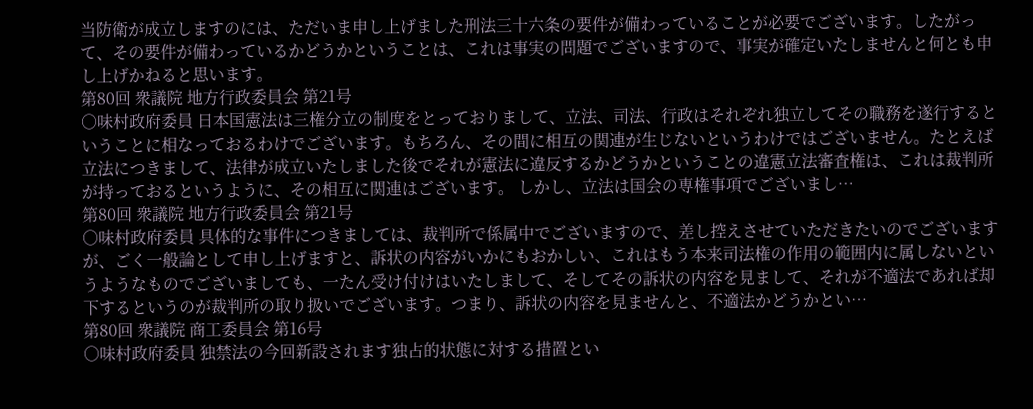当防衛が成立しますのには、ただいま申し上げました刑法三十六条の要件が備わっていることが必要でございます。したがって、その要件が備わっているかどうかということは、これは事実の問題でございますので、事実が確定いたしませんと何とも申し上げかねると思います。
第80回 衆議院 地方行政委員会 第21号
○味村政府委員 日本国憲法は三権分立の制度をとっておりまして、立法、司法、行政はそれぞれ独立してその職務を遂行するということに相なっておるわけでございます。もちろん、その間に相互の関連が生じないというわけではございません。たとえば立法につきまして、法律が成立いたしました後でそれが憲法に違反するかどうかということの違憲立法審査権は、これは裁判所が持っておるというように、その相互に関連はございます。 しかし、立法は国会の専権事項でございまし…
第80回 衆議院 地方行政委員会 第21号
○味村政府委員 具体的な事件につきましては、裁判所で係属中でございますので、差し控えさせていただきたいのでございますが、ごく一般論として申し上げますと、訴状の内容がいかにもおかしい、これはもう本来司法権の作用の範囲内に属しないというようなものでございましても、一たん受け付けはいたしまして、そしてその訴状の内容を見まして、それが不適法であれば却下するというのが裁判所の取り扱いでございます。つまり、訴状の内容を見ませんと、不適法かどうかとい…
第80回 衆議院 商工委員会 第16号
○味村政府委員 独禁法の今回新設されます独占的状態に対する措置とい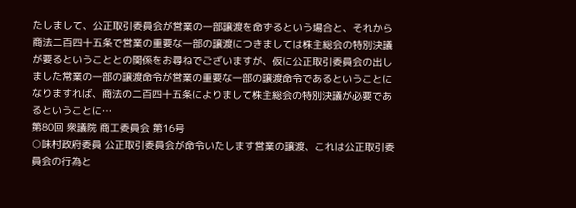たしまして、公正取引委員会が営業の一部譲渡を命ずるという場合と、それから商法二百四十五条で営業の重要な一部の譲渡につきましては株主総会の特別決議が要るということとの関係をお尋ねでございますが、仮に公正取引委員会の出しました常業の一部の譲渡命令が営業の重要な一部の譲渡命令であるということになりますれば、商法の二百四十五条によりまして株主総会の特別決議が必要であるということに…
第80回 衆議院 商工委員会 第16号
○味村政府委員 公正取引委員会が命令いたします営業の譲渡、これは公正取引委員会の行為と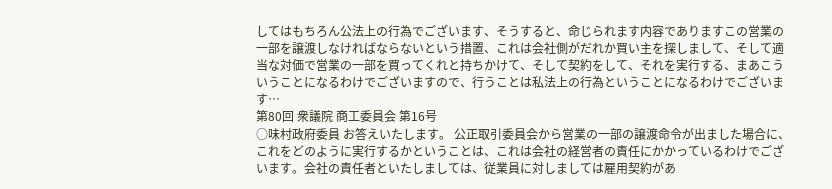してはもちろん公法上の行為でございます、そうすると、命じられます内容でありますこの営業の一部を譲渡しなければならないという措置、これは会社側がだれか買い主を探しまして、そして適当な対価で営業の一部を買ってくれと持ちかけて、そして契約をして、それを実行する、まあこういうことになるわけでございますので、行うことは私法上の行為ということになるわけでございます…
第80回 衆議院 商工委員会 第16号
○味村政府委員 お答えいたします。 公正取引委員会から営業の一部の譲渡命令が出ました場合に、これをどのように実行するかということは、これは会社の経営者の責任にかかっているわけでございます。会社の責任者といたしましては、従業員に対しましては雇用契約があ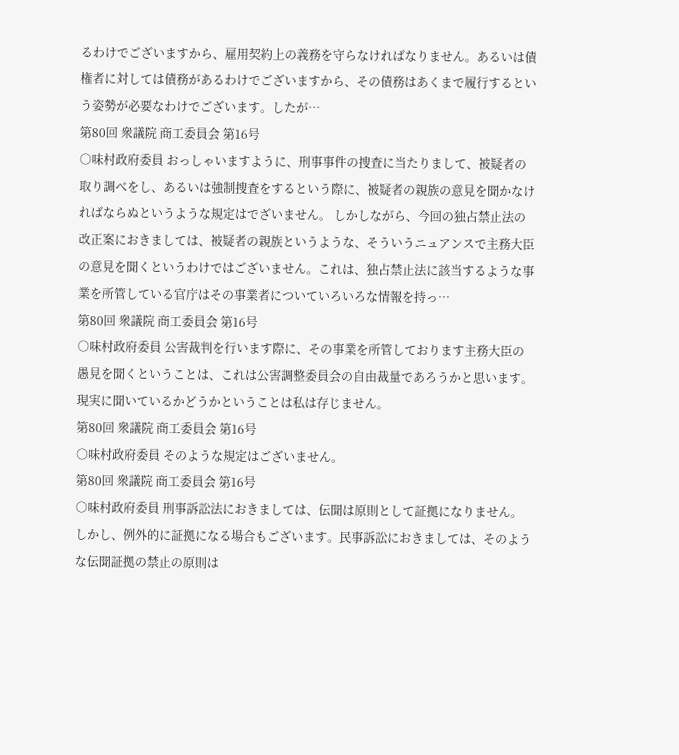るわけでございますから、雇用契約上の義務を守らなければなりません。あるいは債権者に対しては債務があるわけでございますから、その債務はあくまで履行するという姿勢が必要なわけでございます。したが…
第80回 衆議院 商工委員会 第16号
○味村政府委員 おっしゃいますように、刑事事件の捜査に当たりまして、被疑者の取り調べをし、あるいは強制捜査をするという際に、被疑者の親族の意見を聞かなければならぬというような規定はでざいません。 しかしながら、今回の独占禁止法の改正案におきましては、被疑者の親族というような、そういうニュアンスで主務大臣の意見を聞くというわけではございません。これは、独占禁止法に該当するような事業を所管している官庁はその事業者についていろいろな情報を持っ…
第80回 衆議院 商工委員会 第16号
○味村政府委員 公害裁判を行います際に、その事業を所管しております主務大臣の愚見を聞くということは、これは公害調整委員会の自由裁量であろうかと思います。現実に聞いているかどうかということは私は存じません。
第80回 衆議院 商工委員会 第16号
○味村政府委員 そのような規定はございません。
第80回 衆議院 商工委員会 第16号
○味村政府委員 刑事訴訟法におきましては、伝聞は原則として証拠になりません。しかし、例外的に証拠になる場合もございます。民事訴訟におきましては、そのような伝聞証拠の禁止の原則は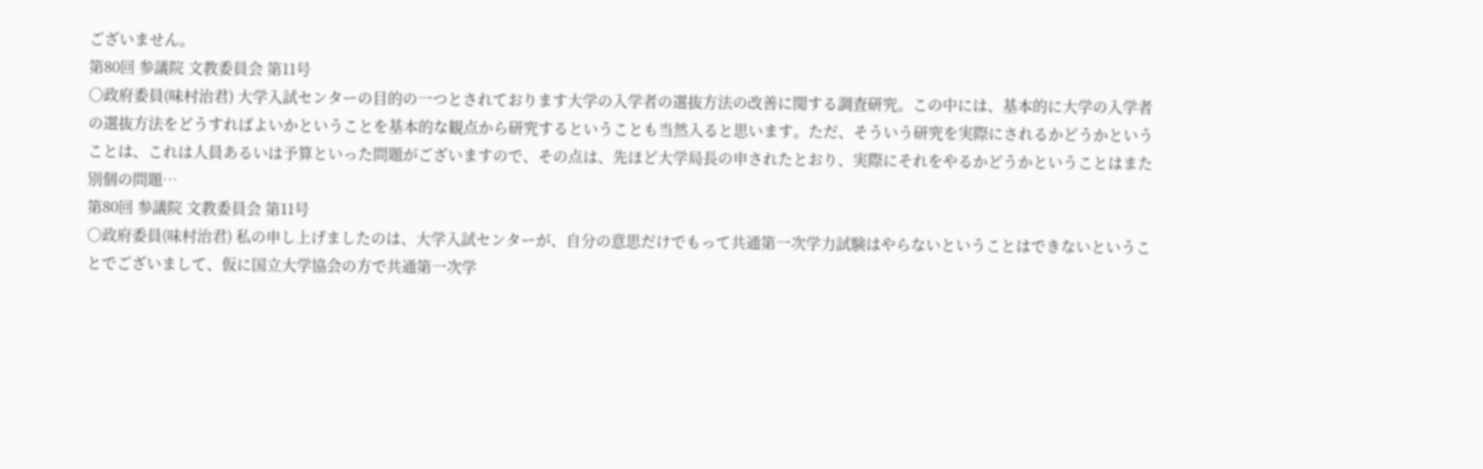ございません。
第80回 参議院 文教委員会 第11号
○政府委員(味村治君) 大学入試センターの目的の一つとされております大学の入学者の選抜方法の改善に関する調査研究。この中には、基本的に大学の入学者の選抜方法をどうすればよいかということを基本的な観点から研究するということも当然入ると思います。ただ、そういう研究を実際にされるかどうかということは、これは人員あるいは予算といった問題がございますので、その点は、先ほど大学局長の申されたとおり、実際にそれをやるかどうかということはまた別個の問題…
第80回 参議院 文教委員会 第11号
○政府委員(味村治君) 私の申し上げましたのは、大学入試センターが、自分の意思だけでもって共通第一次学力試験はやらないということはできないということでございまして、仮に国立大学協会の方で共通第一次学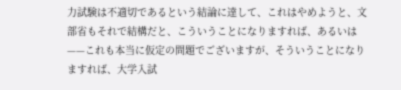力試験は不適切であるという結論に達して、これはやめようと、文部省もそれで結構だと、こういうことになりますれば、あるいは——これも本当に仮定の問題でございますが、そういうことになりますれば、大学入試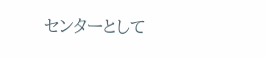センターとして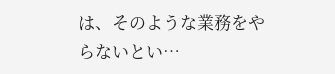は、そのような業務をやらないとい…